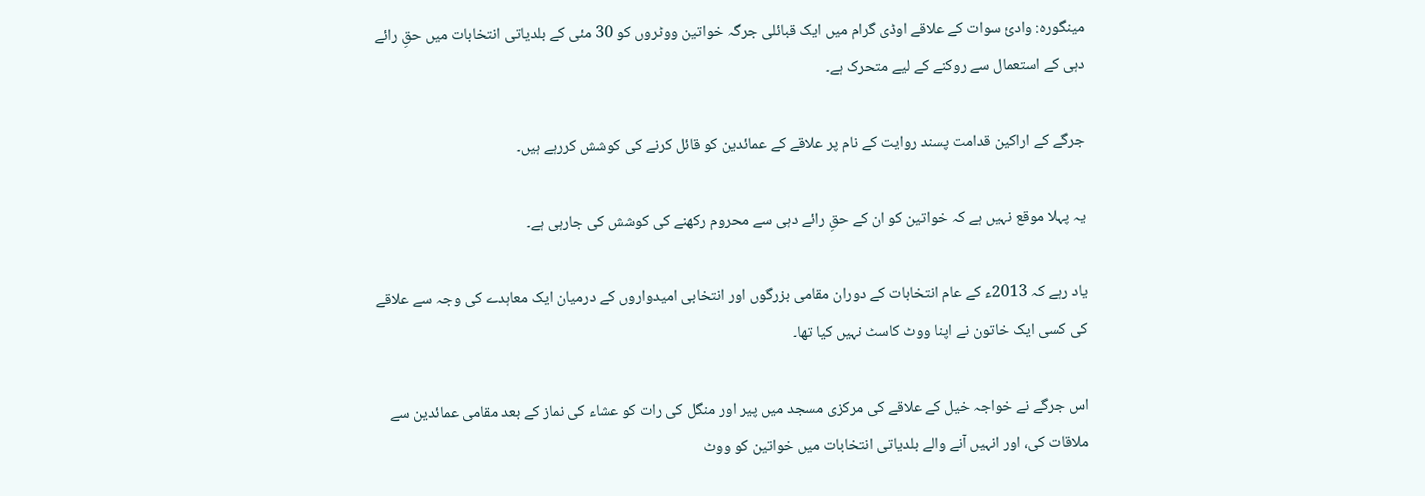مینگورہ: وادیٔ سوات کے علاقے اوڈی گرام میں ایک قبائلی جرگہ خواتین ووٹروں کو 30 مئی کے بلدیاتی انتخابات میں حقِ رائے دہی کے استعمال سے روکنے کے لیے متحرک ہے۔

جرگے کے اراکین قدامت پسند روایت کے نام پر علاقے کے عمائدین کو قائل کرنے کی کوشش کررہے ہیں۔

یہ پہلا موقع نہیں ہے کہ خواتین کو ان کے حقِ رائے دہی سے محروم رکھنے کی کوشش کی جارہی ہے۔

یاد رہے کہ 2013ء کے عام انتخابات کے دوران مقامی بزرگوں اور انتخابی امیدواروں کے درمیان ایک معاہدے کی وجہ سے علاقے کی کسی ایک خاتون نے اپنا ووٹ کاسٹ نہیں کیا تھا۔

اس جرگے نے خواجہ خیل کے علاقے کی مرکزی مسجد میں پیر اور منگل کی رات کو عشاء کی نماز کے بعد مقامی عمائدین سے ملاقات کی، اور انہیں آنے والے بلدیاتی انتخابات میں خواتین کو ووٹ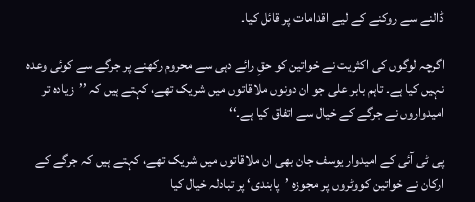ڈالنے سے روکنے کے لیے اقدامات پر قائل کیا۔

اگرچہ لوگوں کی اکثریت نے خواتین کو حقِ رائے دہی سے محروم رکھنے پر جرگے سے کوئی وعدہ نہیں کیا ہے۔ تاہم بابر علی جو ان دونوں ملاقاتوں میں شریک تھے، کہتے ہیں کہ ’’زیادہ تر امیدواروں نے جرگے کے خیال سے اتفاق کیا ہے۔‘‘

پی ٹی آئی کے امیدوار یوسف جان بھی ان ملاقاتوں میں شریک تھے، کہتے ہیں کہ جرگے کے ارکان نے خواتین کووٹروں پر مجوزہ ’پابندی‘ پر تبادلہ خیال کیا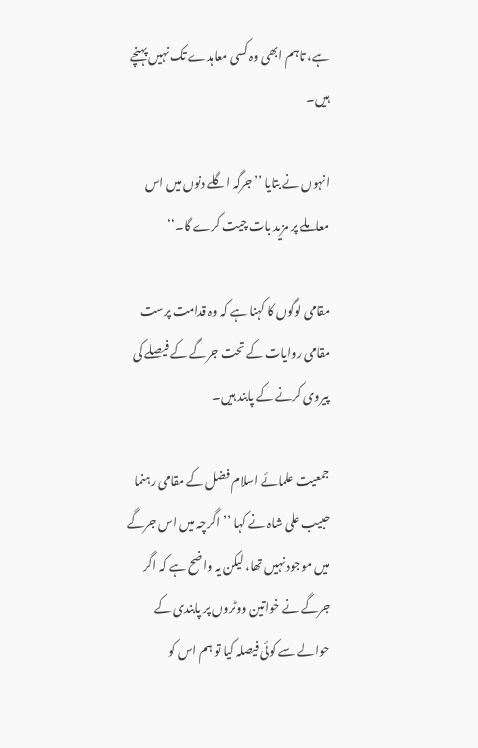ہے، تاہم ابھی وہ کسی معاہدے تک نہیں پہنچے ہیں۔

انہوں نے بتایا ’’جرگہ اگلے دنوں میں اس معاملے پر مزید بات چیت کرے گا۔‘‘

مقامی لوگوں کا کہنا ہے کہ وہ قدامت پرست مقامی روایات کے تحت جرگے کے فیصلے کی پیروی کرنے کے پابند ہیں۔

جمعیت علمائے اسلام فضل کے مقامی رہنما حبیب علی شاہ نے کہا ’’اگرچہ میں اس جرگے میں موجود نہیں تھا، لیکن یہ واضح ہے کہ اگر جرگے نے خواتین ووٹروں پر پابندی کے حوالے سے کوئی فیصلہ کیا تو ہم اس کو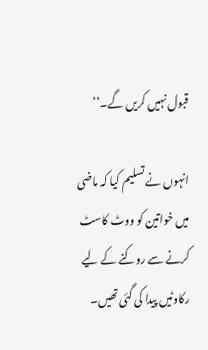قبول نہیں کریں گے۔‘‘

انہوں نے تسلیم کیا کہ ماضی میں خواتین کو ووٹ کاسٹ کرنے سے روکنے کے لیے رکاوٹیں پیدا کی گئی تھیں۔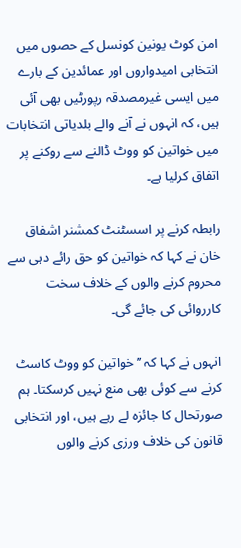امن کوٹ یونین کونسل کے حصوں میں انتخابی امیدواروں اور عمائدین کے بارے میں ایسی غیرمصدقہ رپورٹیں بھی آئی ہیں، کہ انہوں نے آنے والے بلدیاتی انتخابات میں خواتین کو ووٹ ڈالنے سے روکنے پر اتفاق کرلیا ہے۔

رابطہ کرنے پر اسسٹنٹ کمشنر اشفاق خان نے کہا کہ خواتین کو حق رائے دہی سے محروم کرنے والوں کے خلاف سخت کارروائی کی جائے گی۔

انہوں نے کہا کہ ’’خواتین کو ووٹ کاسٹ کرنے سے کوئی بھی منع نہیں کرسکتا۔ ہم صورتحال کا جائزہ لے رہے ہیں، اور انتخابی قانون کی خلاف ورزی کرنے والوں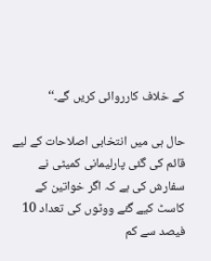کے خلاف کارروائی کریں گے۔‘‘

حال ہی میں انتخابی اصلاحات کے لیے قائم کی گئی پارلیمانی کمیٹی نے سفارش کی ہے کہ اگر خواتین کے کاسٹ کیے گئے ووٹوں کی تعداد 10 فیصد سے کم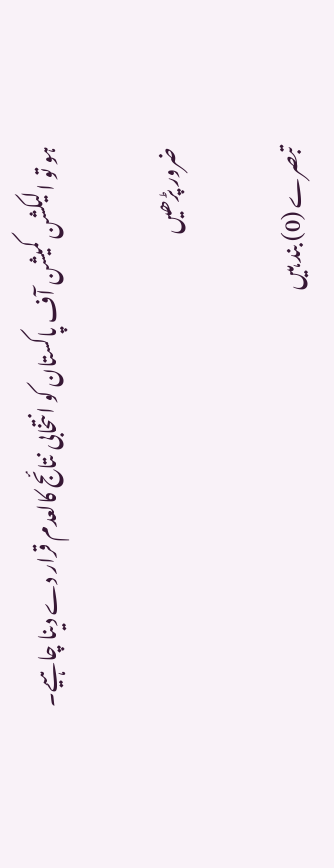ہو تو الیکشن کمیشن آف پاکستان کو انتخابی نتائج کالعدم قرار دے دینا چاہیے۔

ضرور پڑھیں

تبصرے (0) بند ہیں